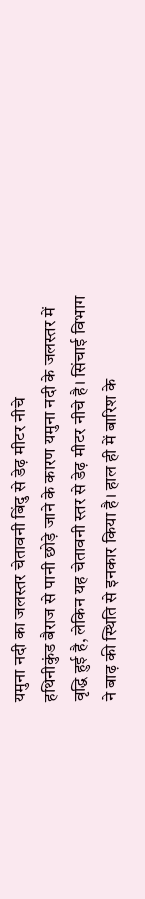यमुना नदी का जलस्तर चेतावनी बिंदु से डेढ़ मीटर नीचे
हथिनीकुंड बैराज से पानी छोड़े जाने के कारण यमुना नदी के जलस्तर में वृद्धि हुई है, लेकिन यह चेतावनी स्तर से डेढ़ मीटर नीचे है। सिंचाई विभाग ने बाढ़ की स्थिति से इनकार किया है। हाल ही में बारिश के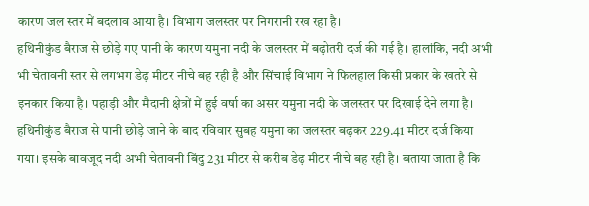कारण जल स्तर में बदलाव आया है। विभाग जलस्तर पर निगरानी रख रहा है।
हथिनीकुंड बैराज से छोड़े गए पानी के कारण यमुना नदी के जलस्तर में बढ़ोतरी दर्ज की गई है। हालांकि, नदी अभी भी चेतावनी स्तर से लगभग डेढ़ मीटर नीचे बह रही है और सिंचाई विभाग ने फिलहाल किसी प्रकार के खतरे से इनकार किया है। पहाड़ी और मैदानी क्षेत्रों में हुई वर्षा का असर यमुना नदी के जलस्तर पर दिखाई देने लगा है। हथिनीकुंड बैराज से पानी छोड़े जाने के बाद रविवार सुबह यमुना का जलस्तर बढ़कर 229.41 मीटर दर्ज किया गया। इसके बावजूद नदी अभी चेतावनी बिंदु 231 मीटर से करीब डेढ़ मीटर नीचे बह रही है। बताया जाता है कि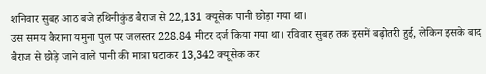शनिवार सुबह आठ बजे हथिनीकुंड बैराज से 22,131 क्यूसेक पानी छोड़ा गया था।
उस समय कैराना यमुना पुल पर जलस्तर 228.84 मीटर दर्ज किया गया था। रविवार सुबह तक इसमें बढ़ोतरी हुई, लेकिन इसके बाद बैराज से छोड़े जाने वाले पानी की मात्रा घटाकर 13,342 क्यूसेक कर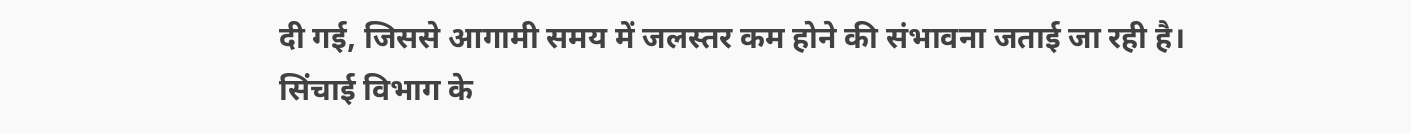दी गई, जिससे आगामी समय में जलस्तर कम होने की संभावना जताई जा रही है। सिंचाई विभाग के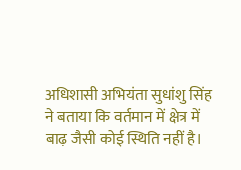अधिशासी अभियंता सुधांशु सिंह ने बताया कि वर्तमान में क्षेत्र में बाढ़ जैसी कोई स्थिति नहीं है।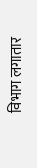विभाग लगातार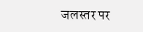जलस्तर पर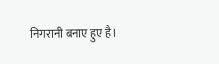निगरानी बनाए हुए है।